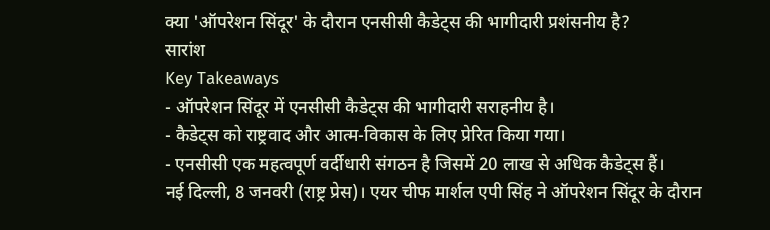क्या 'ऑपरेशन सिंदूर' के दौरान एनसीसी कैडेट्स की भागीदारी प्रशंसनीय है?
सारांश
Key Takeaways
- ऑपरेशन सिंदूर में एनसीसी कैडेट्स की भागीदारी सराहनीय है।
- कैडेट्स को राष्ट्रवाद और आत्म-विकास के लिए प्रेरित किया गया।
- एनसीसी एक महत्वपूर्ण वर्दीधारी संगठन है जिसमें 20 लाख से अधिक कैडेट्स हैं।
नई दिल्ली, 8 जनवरी (राष्ट्र प्रेस)। एयर चीफ मार्शल एपी सिंह ने ऑपरेशन सिंदूर के दौरान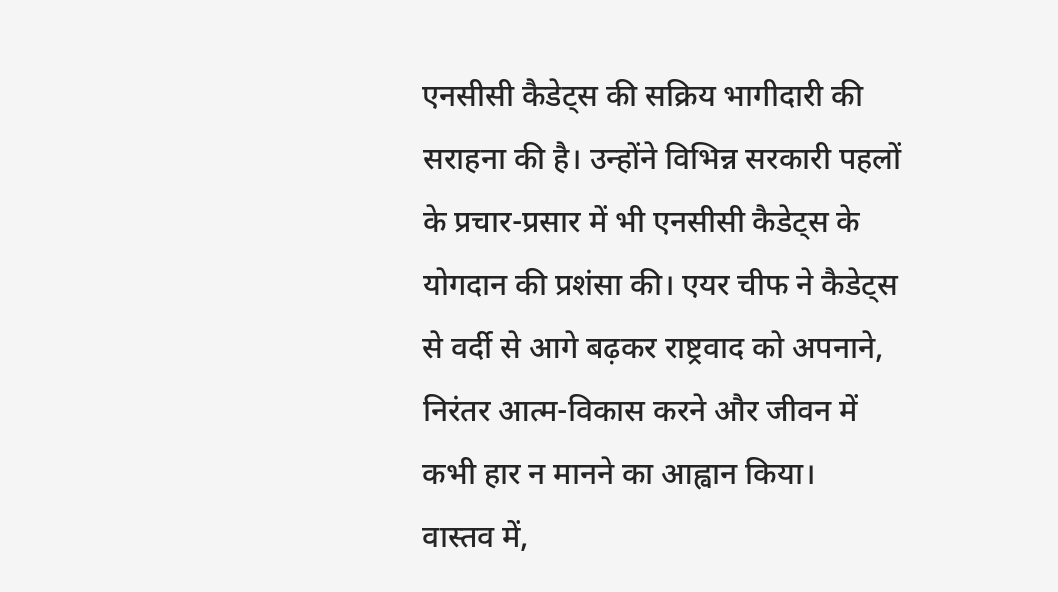एनसीसी कैडेट्स की सक्रिय भागीदारी की सराहना की है। उन्होंने विभिन्न सरकारी पहलों के प्रचार-प्रसार में भी एनसीसी कैडेट्स के योगदान की प्रशंसा की। एयर चीफ ने कैडेट्स से वर्दी से आगे बढ़कर राष्ट्रवाद को अपनाने, निरंतर आत्म-विकास करने और जीवन में कभी हार न मानने का आह्वान किया।
वास्तव में,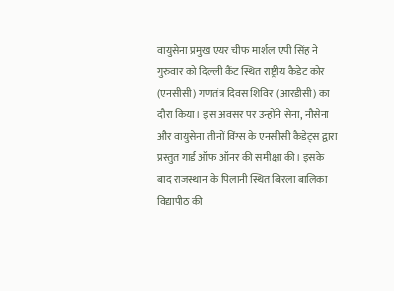वायुसेना प्रमुख एयर चीफ मार्शल एपी सिंह ने गुरुवार को दिल्ली कैंट स्थित राष्ट्रीय कैडेट कोर (एनसीसी) गणतंत्र दिवस शिविर (आरडीसी) का दौरा किया। इस अवसर पर उन्होंने सेना, नौसेना और वायुसेना तीनों विंग्स के एनसीसी कैडेट्स द्वारा प्रस्तुत गार्ड ऑफ ऑनर की समीक्षा की। इसके बाद राजस्थान के पिलानी स्थित बिरला बालिका विद्यापीठ की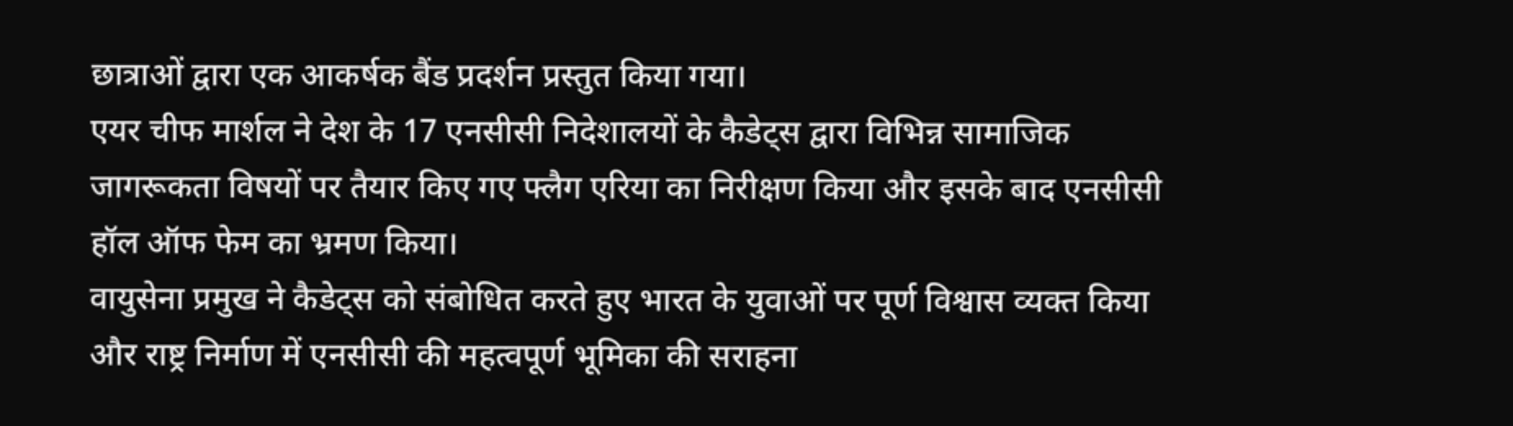छात्राओं द्वारा एक आकर्षक बैंड प्रदर्शन प्रस्तुत किया गया।
एयर चीफ मार्शल ने देश के 17 एनसीसी निदेशालयों के कैडेट्स द्वारा विभिन्न सामाजिक जागरूकता विषयों पर तैयार किए गए फ्लैग एरिया का निरीक्षण किया और इसके बाद एनसीसी हॉल ऑफ फेम का भ्रमण किया।
वायुसेना प्रमुख ने कैडेट्स को संबोधित करते हुए भारत के युवाओं पर पूर्ण विश्वास व्यक्त किया और राष्ट्र निर्माण में एनसीसी की महत्वपूर्ण भूमिका की सराहना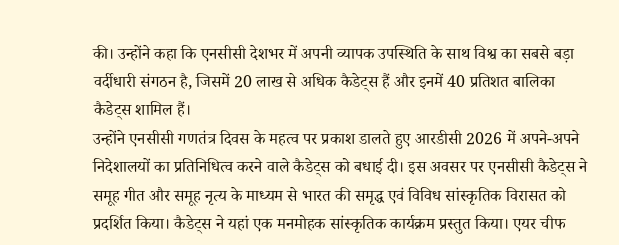की। उन्होंने कहा कि एनसीसी देशभर में अपनी व्यापक उपस्थिति के साथ विश्व का सबसे बड़ा वर्दीधारी संगठन है, जिसमें 20 लाख से अधिक कैडेट्स हैं और इनमें 40 प्रतिशत बालिका कैडेट्स शामिल हैं।
उन्होंने एनसीसी गणतंत्र दिवस के महत्व पर प्रकाश डालते हुए आरडीसी 2026 में अपने-अपने निदेशालयों का प्रतिनिधित्व करने वाले कैडेट्स को बधाई दी। इस अवसर पर एनसीसी कैडेट्स ने समूह गीत और समूह नृत्य के माध्यम से भारत की समृद्ध एवं विविध सांस्कृतिक विरासत को प्रदर्शित किया। कैडेट्स ने यहां एक मनमोहक सांस्कृतिक कार्यक्रम प्रस्तुत किया। एयर चीफ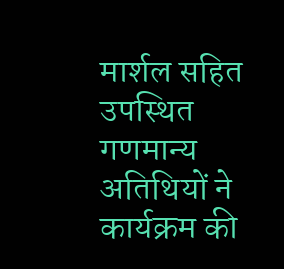मार्शल सहित उपस्थित गणमान्य अतिथियों ने कार्यक्रम की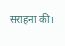सराहना की।